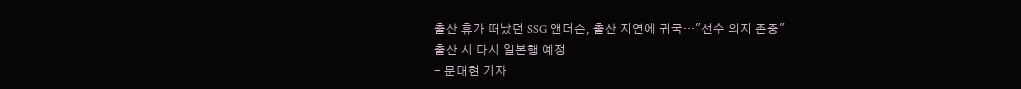출산 휴가 떠났던 SSG 앤더슨, 출산 지연에 귀국…"선수 의지 존중"
출산 시 다시 일본행 예정
- 문대현 기자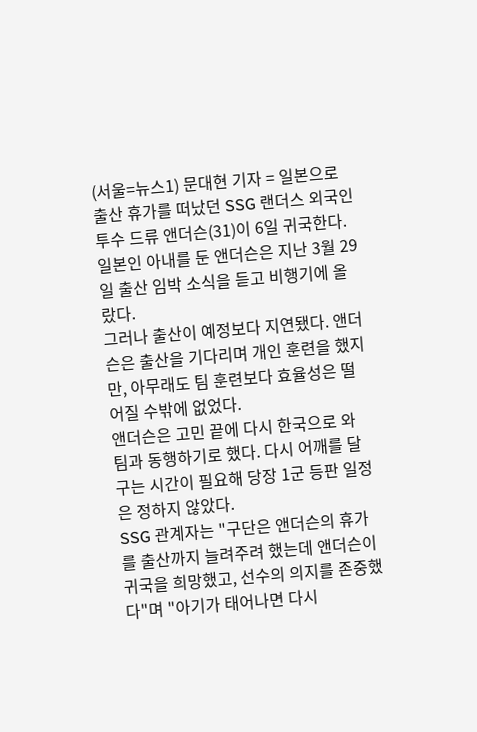(서울=뉴스1) 문대현 기자 = 일본으로 출산 휴가를 떠났던 SSG 랜더스 외국인 투수 드류 앤더슨(31)이 6일 귀국한다.
일본인 아내를 둔 앤더슨은 지난 3월 29일 출산 임박 소식을 듣고 비행기에 올랐다.
그러나 출산이 예정보다 지연됐다. 앤더슨은 출산을 기다리며 개인 훈련을 했지만, 아무래도 팀 훈련보다 효율성은 떨어질 수밖에 없었다.
앤더슨은 고민 끝에 다시 한국으로 와 팀과 동행하기로 했다. 다시 어깨를 달구는 시간이 필요해 당장 1군 등판 일정은 정하지 않았다.
SSG 관계자는 "구단은 앤더슨의 휴가를 출산까지 늘려주려 했는데 앤더슨이 귀국을 희망했고, 선수의 의지를 존중했다"며 "아기가 태어나면 다시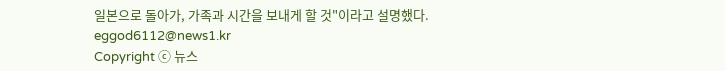일본으로 돌아가, 가족과 시간을 보내게 할 것"이라고 설명했다.
eggod6112@news1.kr
Copyright ⓒ 뉴스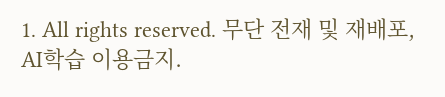1. All rights reserved. 무단 전재 및 재배포, AI학습 이용금지.